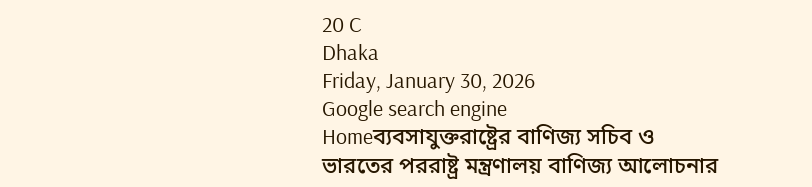20 C
Dhaka
Friday, January 30, 2026
Google search engine
Homeব্যবসাযুক্তরাষ্ট্রের বাণিজ্য সচিব ও ভারতের পররাষ্ট্র মন্ত্রণালয় বাণিজ্য আলোচনার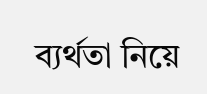ব্যর্থতা নিয়ে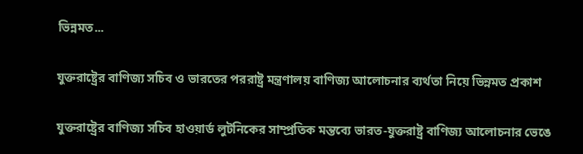ভিন্নমত...

যুক্তরাষ্ট্রের বাণিজ্য সচিব ও ভারতের পররাষ্ট্র মন্ত্রণালয় বাণিজ্য আলোচনার ব্যর্থতা নিয়ে ভিন্নমত প্রকাশ

যুক্তরাষ্ট্রের বাণিজ্য সচিব হাওয়ার্ড লুটনিকের সাম্প্রতিক মন্তব্যে ভারত-যুক্তরাষ্ট্র বাণিজ্য আলোচনার ভেঙে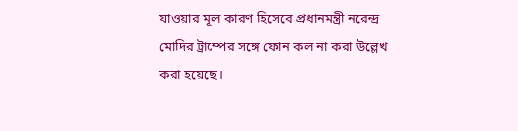যাওয়ার মূল কারণ হিসেবে প্রধানমন্ত্রী নরেন্দ্র মোদির ট্রাম্পের সঙ্গে ফোন কল না করা উল্লেখ করা হয়েছে।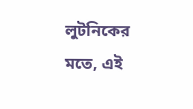লুটনিকের মতে, এই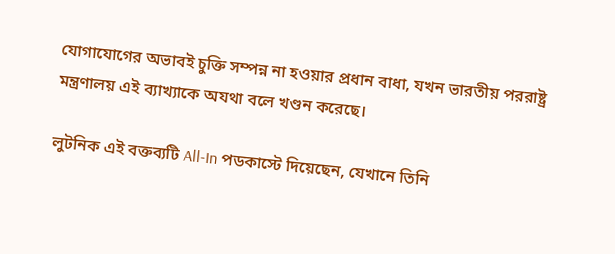যোগাযোগের অভাবই চুক্তি সম্পন্ন না হওয়ার প্রধান বাধা, যখন ভারতীয় পররাষ্ট্র মন্ত্রণালয় এই ব্যাখ্যাকে অযথা বলে খণ্ডন করেছে।

লুটনিক এই বক্তব্যটি All‑In পডকাস্টে দিয়েছেন, যেখানে তিনি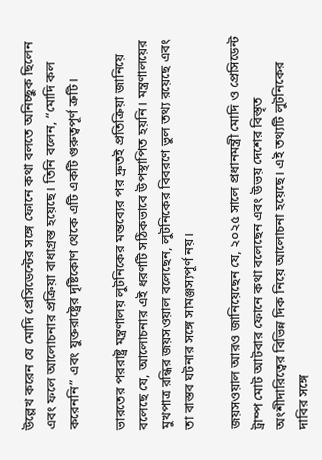উল্লেখ করেন যে মোদি প্রেসিডেন্টের সঙ্গে ফোনে কথা বলতে অনিচ্ছুক ছিলেন এবং ফলে আলোচনার প্রক্রিয়া বাধাগ্রস্ত হয়েছে। তিনি বলেন, “মোদি কল করেননি” এবং যুক্তরাষ্ট্রের দৃষ্টিকোণ থেকে এটি একটি গুরুত্বপূর্ণ ত্রুটি।

ভারতের পররাষ্ট্র মন্ত্রণালয় লুটনিকের মন্তব্যের পর দ্রুতই প্রতিক্রিয়া জানিয়ে বলেছে যে, আলোচনার এই ধরণটি সঠিকভাবে উপস্থাপিত হয়নি। মন্ত্রণালয়ের মুখপাত্র রন্ধির জয়সওয়াল বলেছেন, লুটনিকের বিবরণে ভুল তথ্য রয়েছে এবং তা বাস্তব ঘটনার সঙ্গে সামঞ্জস্যপূর্ণ নয়।

জয়সওয়াল আরও জানিয়েছেন যে, ২০২৫ সালে প্রধানমন্ত্রী মোদি ও প্রেসিডেন্ট ট্রাম্প মোট আটবার ফোনে কথা বলেছেন এবং উভয় দেশের বিস্তৃত অংশীদারিত্বের বিভিন্ন দিক নিয়ে আলোচনা হয়েছে। এই তথ্যটি লুটনিকের দাবির সঙ্গে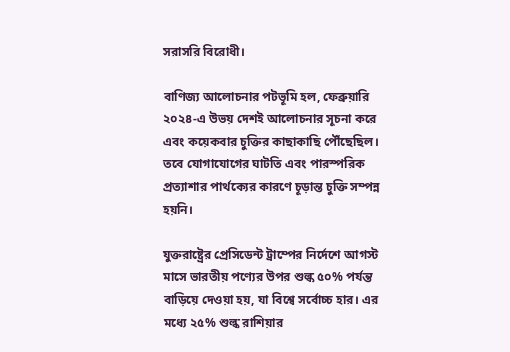সরাসরি বিরোধী।

বাণিজ্য আলোচনার পটভূমি হল, ফেব্রুয়ারি ২০২৪-এ উভয় দেশই আলোচনার সূচনা করে এবং কয়েকবার চুক্তির কাছাকাছি পৌঁছেছিল। তবে যোগাযোগের ঘাটতি এবং পারস্পরিক প্রত্যাশার পার্থক্যের কারণে চূড়ান্ত চুক্তি সম্পন্ন হয়নি।

যুক্তরাষ্ট্রের প্রেসিডেন্ট ট্রাম্পের নির্দেশে আগস্ট মাসে ভারতীয় পণ্যের উপর শুল্ক ৫০% পর্যন্ত বাড়িয়ে দেওয়া হয়, যা বিশ্বে সর্বোচ্চ হার। এর মধ্যে ২৫% শুল্ক রাশিয়ার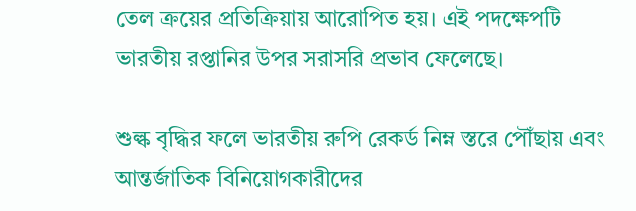তেল ক্রয়ের প্রতিক্রিয়ায় আরোপিত হয়। এই পদক্ষেপটি ভারতীয় রপ্তানির উপর সরাসরি প্রভাব ফেলেছে।

শুল্ক বৃদ্ধির ফলে ভারতীয় রুপি রেকর্ড নিম্ন স্তরে পৌঁছায় এবং আন্তর্জাতিক বিনিয়োগকারীদের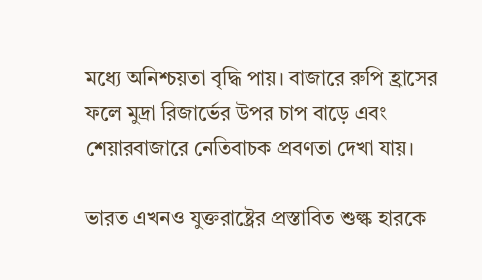মধ্যে অনিশ্চয়তা বৃদ্ধি পায়। বাজারে রুপি হ্রাসের ফলে মুদ্রা রিজার্ভের উপর চাপ বাড়ে এবং শেয়ারবাজারে নেতিবাচক প্রবণতা দেখা যায়।

ভারত এখনও যুক্তরাষ্ট্রের প্রস্তাবিত শুল্ক হারকে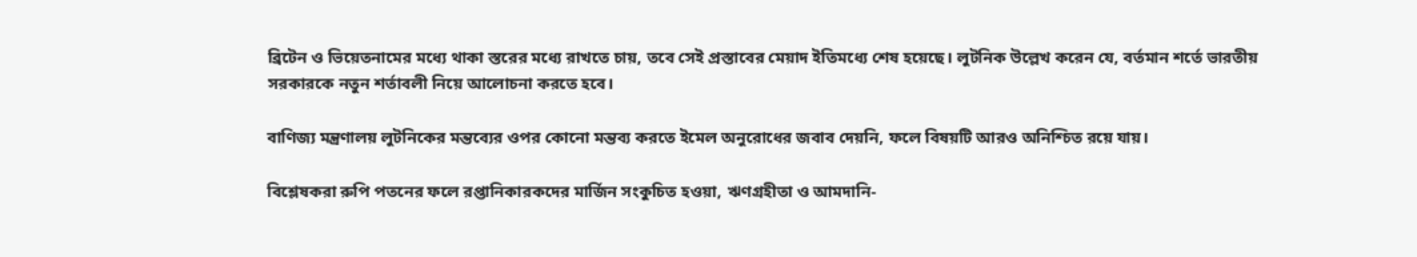ব্রিটেন ও ভিয়েতনামের মধ্যে থাকা স্তরের মধ্যে রাখতে চায়, তবে সেই প্রস্তাবের মেয়াদ ইতিমধ্যে শেষ হয়েছে। লুটনিক উল্লেখ করেন যে, বর্তমান শর্তে ভারতীয় সরকারকে নতুন শর্তাবলী নিয়ে আলোচনা করতে হবে।

বাণিজ্য মন্ত্রণালয় লুটনিকের মন্তব্যের ওপর কোনো মন্তব্য করতে ইমেল অনুরোধের জবাব দেয়নি, ফলে বিষয়টি আরও অনিশ্চিত রয়ে যায়।

বিশ্লেষকরা রুপি পতনের ফলে রপ্তানিকারকদের মার্জিন সংকুচিত হওয়া, ঋণগ্রহীতা ও আমদানি-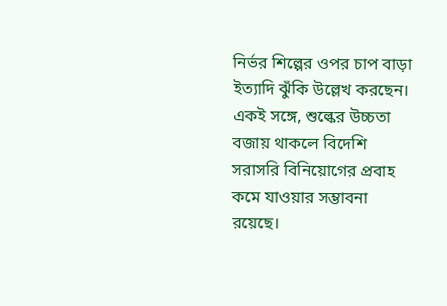নির্ভর শিল্পের ওপর চাপ বাড়া ইত্যাদি ঝুঁকি উল্লেখ করছেন। একই সঙ্গে, শুল্কের উচ্চতা বজায় থাকলে বিদেশি সরাসরি বিনিয়োগের প্রবাহ কমে যাওয়ার সম্ভাবনা রয়েছে।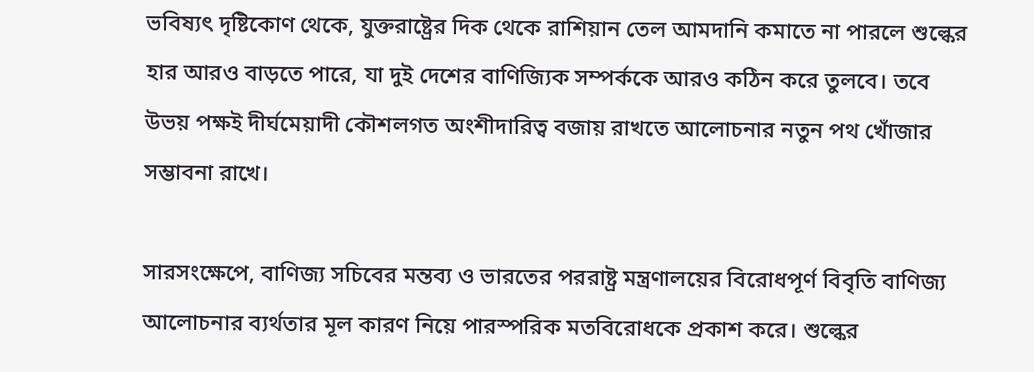ভবিষ্যৎ দৃষ্টিকোণ থেকে, যুক্তরাষ্ট্রের দিক থেকে রাশিয়ান তেল আমদানি কমাতে না পারলে শুল্কের হার আরও বাড়তে পারে, যা দুই দেশের বাণিজ্যিক সম্পর্ককে আরও কঠিন করে তুলবে। তবে উভয় পক্ষই দীর্ঘমেয়াদী কৌশলগত অংশীদারিত্ব বজায় রাখতে আলোচনার নতুন পথ খোঁজার সম্ভাবনা রাখে।

সারসংক্ষেপে, বাণিজ্য সচিবের মন্তব্য ও ভারতের পররাষ্ট্র মন্ত্রণালয়ের বিরোধপূর্ণ বিবৃতি বাণিজ্য আলোচনার ব্যর্থতার মূল কারণ নিয়ে পারস্পরিক মতবিরোধকে প্রকাশ করে। শুল্কের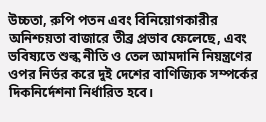উচ্চতা, রুপি পতন এবং বিনিয়োগকারীর অনিশ্চয়তা বাজারে তীব্র প্রভাব ফেলেছে, এবং ভবিষ্যতে শুল্ক নীতি ও তেল আমদানি নিয়ন্ত্রণের ওপর নির্ভর করে দুই দেশের বাণিজ্যিক সম্পর্কের দিকনির্দেশনা নির্ধারিত হবে।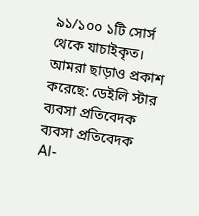৯১/১০০ ১টি সোর্স থেকে যাচাইকৃত।
আমরা ছাড়াও প্রকাশ করেছে: ডেইলি স্টার
ব্যবসা প্রতিবেদক
ব্যবসা প্রতিবেদক
AI-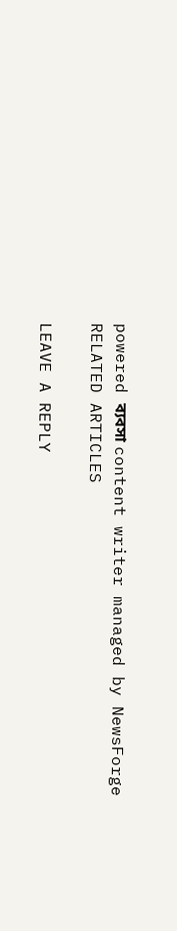powered ব্যবসা content writer managed by NewsForge
RELATED ARTICLES

LEAVE A REPLY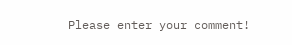Please enter your comment!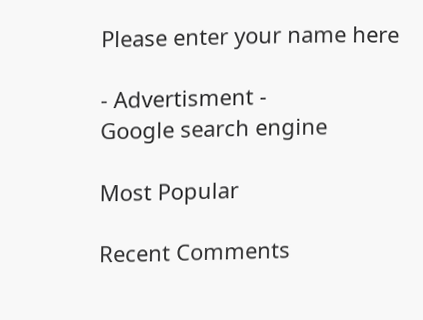Please enter your name here

- Advertisment -
Google search engine

Most Popular

Recent Comments